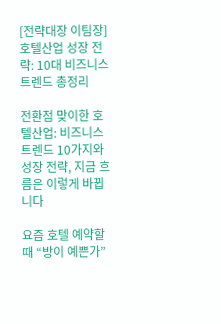[전략대장 이팀장] 호텔산업 성장 전략: 10대 비즈니스 트렌드 총정리

전환점 맞이한 호텔산업: 비즈니스 트렌드 10가지와 성장 전략, 지금 흐름은 이렇게 바뀝니다

요즘 호텔 예약할 때 “방이 예쁜가”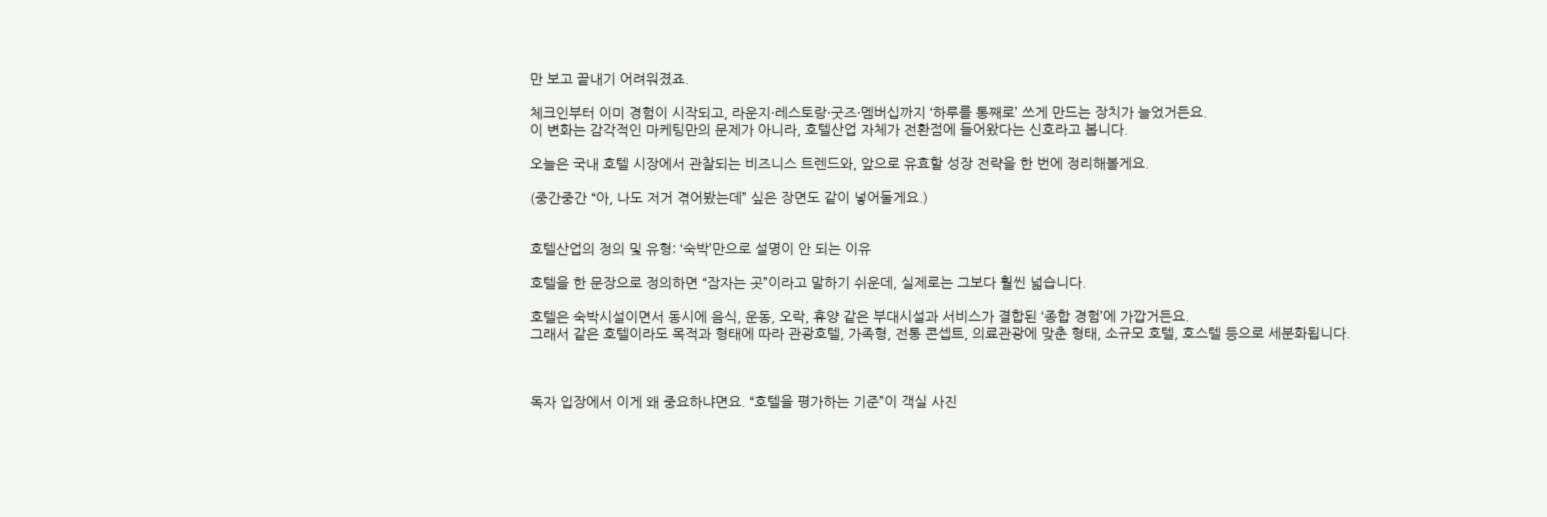만 보고 끝내기 어려워졌죠.

체크인부터 이미 경험이 시작되고, 라운지·레스토랑·굿즈·멤버십까지 ‘하루를 통째로’ 쓰게 만드는 장치가 늘었거든요.
이 변화는 감각적인 마케팅만의 문제가 아니라, 호텔산업 자체가 전환점에 들어왔다는 신호라고 봅니다.

오늘은 국내 호텔 시장에서 관찰되는 비즈니스 트렌드와, 앞으로 유효할 성장 전략을 한 번에 정리해볼게요.

(중간중간 “아, 나도 저거 겪어봤는데” 싶은 장면도 같이 넣어둘게요.)


호텔산업의 정의 및 유형: ‘숙박’만으로 설명이 안 되는 이유

호텔을 한 문장으로 정의하면 “잠자는 곳”이라고 말하기 쉬운데, 실제로는 그보다 훨씬 넓습니다.

호텔은 숙박시설이면서 동시에 음식, 운동, 오락, 휴양 같은 부대시설과 서비스가 결합된 ‘종합 경험’에 가깝거든요.
그래서 같은 호텔이라도 목적과 형태에 따라 관광호텔, 가족형, 전통 콘셉트, 의료관광에 맞춘 형태, 소규모 호텔, 호스텔 등으로 세분화됩니다.



독자 입장에서 이게 왜 중요하냐면요. “호텔을 평가하는 기준”이 객실 사진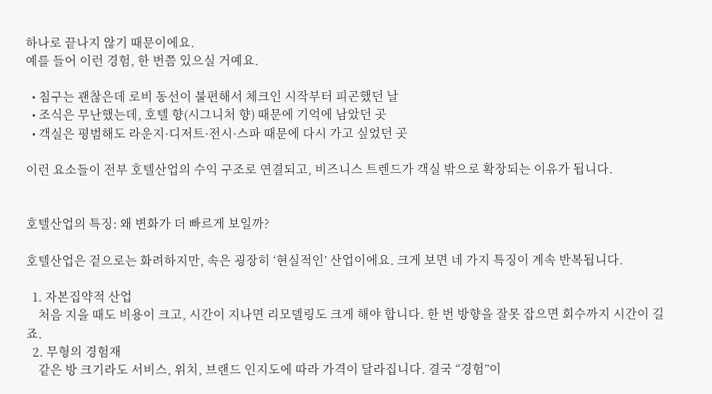하나로 끝나지 않기 때문이에요.
예를 들어 이런 경험, 한 번쯤 있으실 거예요.

  • 침구는 괜찮은데 로비 동선이 불편해서 체크인 시작부터 피곤했던 날
  • 조식은 무난했는데, 호텔 향(시그니처 향) 때문에 기억에 남았던 곳
  • 객실은 평범해도 라운지·디저트·전시·스파 때문에 다시 가고 싶었던 곳

이런 요소들이 전부 호텔산업의 수익 구조로 연결되고, 비즈니스 트렌드가 객실 밖으로 확장되는 이유가 됩니다.


호텔산업의 특징: 왜 변화가 더 빠르게 보일까?

호텔산업은 겉으로는 화려하지만, 속은 굉장히 ‘현실적인’ 산업이에요. 크게 보면 네 가지 특징이 계속 반복됩니다.

  1. 자본집약적 산업
    처음 지을 때도 비용이 크고, 시간이 지나면 리모델링도 크게 해야 합니다. 한 번 방향을 잘못 잡으면 회수까지 시간이 길죠.
  2. 무형의 경험재
    같은 방 크기라도 서비스, 위치, 브랜드 인지도에 따라 가격이 달라집니다. 결국 “경험”이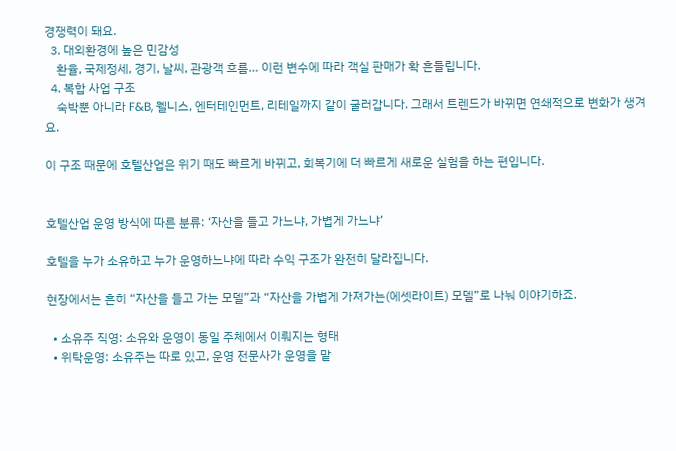경쟁력이 돼요.
  3. 대외환경에 높은 민감성
    환율, 국제정세, 경기, 날씨, 관광객 흐름… 이런 변수에 따라 객실 판매가 확 흔들립니다.
  4. 복합 사업 구조
    숙박뿐 아니라 F&B, 웰니스, 엔터테인먼트, 리테일까지 같이 굴러갑니다. 그래서 트렌드가 바뀌면 연쇄적으로 변화가 생겨요.

이 구조 때문에 호텔산업은 위기 때도 빠르게 바뀌고, 회복기에 더 빠르게 새로운 실험을 하는 편입니다.


호텔산업 운영 방식에 따른 분류: ‘자산을 들고 가느냐, 가볍게 가느냐’

호텔을 누가 소유하고 누가 운영하느냐에 따라 수익 구조가 완전히 달라집니다.

현장에서는 흔히 “자산을 들고 가는 모델”과 “자산을 가볍게 가져가는(에셋라이트) 모델”로 나눠 이야기하죠.

  • 소유주 직영: 소유와 운영이 동일 주체에서 이뤄지는 형태
  • 위탁운영: 소유주는 따로 있고, 운영 전문사가 운영을 맡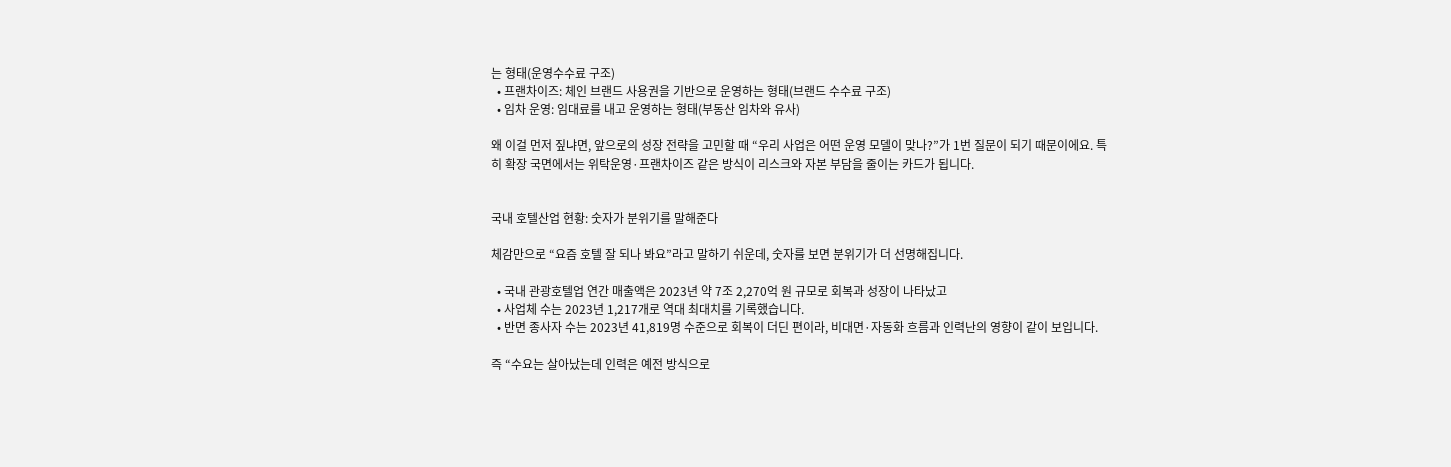는 형태(운영수수료 구조)
  • 프랜차이즈: 체인 브랜드 사용권을 기반으로 운영하는 형태(브랜드 수수료 구조)
  • 임차 운영: 임대료를 내고 운영하는 형태(부동산 임차와 유사)

왜 이걸 먼저 짚냐면, 앞으로의 성장 전략을 고민할 때 “우리 사업은 어떤 운영 모델이 맞나?”가 1번 질문이 되기 때문이에요. 특히 확장 국면에서는 위탁운영·프랜차이즈 같은 방식이 리스크와 자본 부담을 줄이는 카드가 됩니다.


국내 호텔산업 현황: 숫자가 분위기를 말해준다

체감만으로 “요즘 호텔 잘 되나 봐요”라고 말하기 쉬운데, 숫자를 보면 분위기가 더 선명해집니다.

  • 국내 관광호텔업 연간 매출액은 2023년 약 7조 2,270억 원 규모로 회복과 성장이 나타났고
  • 사업체 수는 2023년 1,217개로 역대 최대치를 기록했습니다.
  • 반면 종사자 수는 2023년 41,819명 수준으로 회복이 더딘 편이라, 비대면·자동화 흐름과 인력난의 영향이 같이 보입니다.

즉 “수요는 살아났는데 인력은 예전 방식으로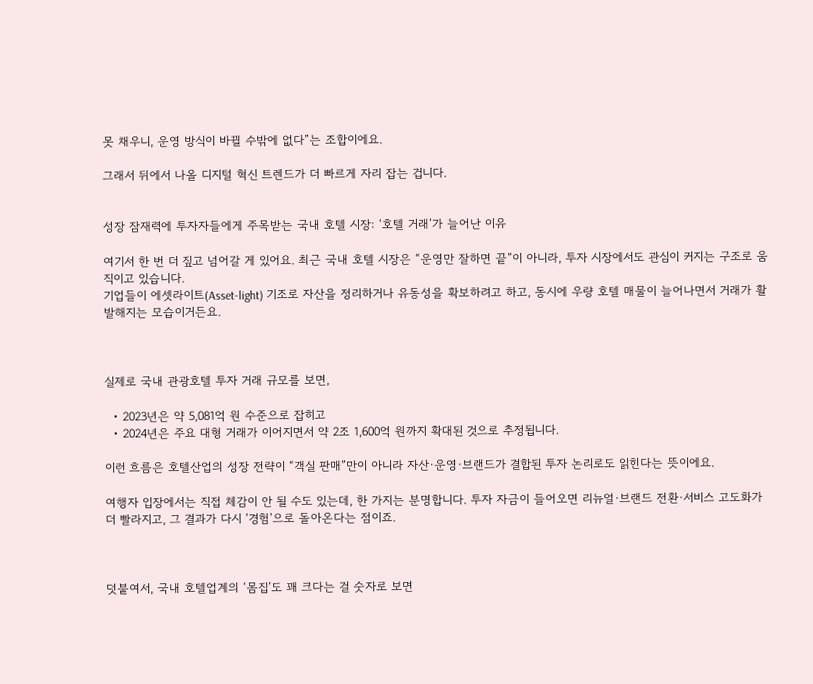못 채우니, 운영 방식이 바뀔 수밖에 없다”는 조합이에요.

그래서 뒤에서 나올 디지털 혁신 트렌드가 더 빠르게 자리 잡는 겁니다.


성장 잠재력에 투자자들에게 주목받는 국내 호텔 시장: ‘호텔 거래’가 늘어난 이유

여기서 한 번 더 짚고 넘어갈 게 있어요. 최근 국내 호텔 시장은 “운영만 잘하면 끝”이 아니라, 투자 시장에서도 관심이 커지는 구조로 움직이고 있습니다.
기업들이 에셋라이트(Asset-light) 기조로 자산을 정리하거나 유동성을 확보하려고 하고, 동시에 우량 호텔 매물이 늘어나면서 거래가 활발해지는 모습이거든요.



실제로 국내 관광호텔 투자 거래 규모를 보면,

  • 2023년은 약 5,081억 원 수준으로 잡히고
  • 2024년은 주요 대형 거래가 이어지면서 약 2조 1,600억 원까지 확대된 것으로 추정됩니다.

이런 흐름은 호텔산업의 성장 전략이 “객실 판매”만이 아니라 자산·운영·브랜드가 결합된 투자 논리로도 읽힌다는 뜻이에요.

여행자 입장에서는 직접 체감이 안 될 수도 있는데, 한 가지는 분명합니다. 투자 자금이 들어오면 리뉴얼·브랜드 전환·서비스 고도화가 더 빨라지고, 그 결과가 다시 ‘경험’으로 돌아온다는 점이죠.



덧붙여서, 국내 호텔업계의 ‘몸집’도 꽤 크다는 걸 숫자로 보면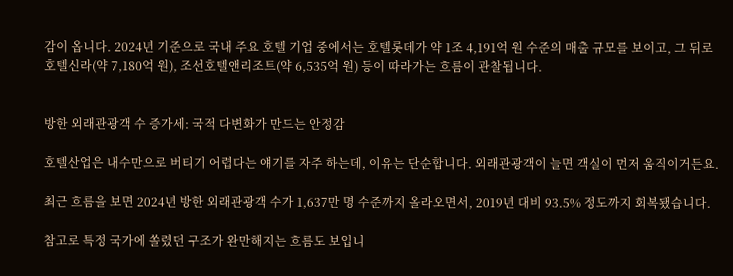감이 옵니다. 2024년 기준으로 국내 주요 호텔 기업 중에서는 호텔롯데가 약 1조 4,191억 원 수준의 매출 규모를 보이고, 그 뒤로 호텔신라(약 7,180억 원), 조선호텔앤리조트(약 6,535억 원) 등이 따라가는 흐름이 관찰됩니다.


방한 외래관광객 수 증가세: 국적 다변화가 만드는 안정감

호텔산업은 내수만으로 버티기 어렵다는 얘기를 자주 하는데, 이유는 단순합니다. 외래관광객이 늘면 객실이 먼저 움직이거든요.

최근 흐름을 보면 2024년 방한 외래관광객 수가 1,637만 명 수준까지 올라오면서, 2019년 대비 93.5% 정도까지 회복됐습니다.

참고로 특정 국가에 쏠렸던 구조가 완만해지는 흐름도 보입니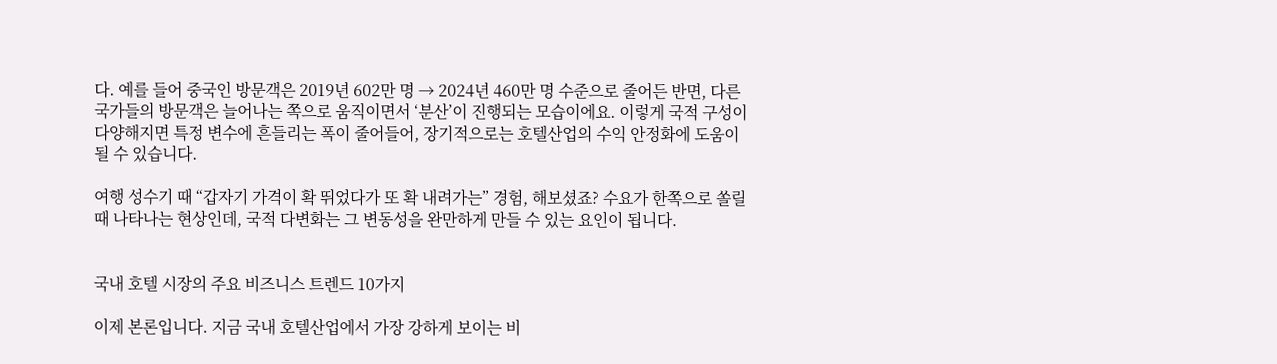다. 예를 들어 중국인 방문객은 2019년 602만 명 → 2024년 460만 명 수준으로 줄어든 반면, 다른 국가들의 방문객은 늘어나는 쪽으로 움직이면서 ‘분산’이 진행되는 모습이에요. 이렇게 국적 구성이 다양해지면 특정 변수에 흔들리는 폭이 줄어들어, 장기적으로는 호텔산업의 수익 안정화에 도움이 될 수 있습니다.

여행 성수기 때 “갑자기 가격이 확 뛰었다가 또 확 내려가는” 경험, 해보셨죠? 수요가 한쪽으로 쏠릴 때 나타나는 현상인데, 국적 다변화는 그 변동성을 완만하게 만들 수 있는 요인이 됩니다.


국내 호텔 시장의 주요 비즈니스 트렌드 10가지

이제 본론입니다. 지금 국내 호텔산업에서 가장 강하게 보이는 비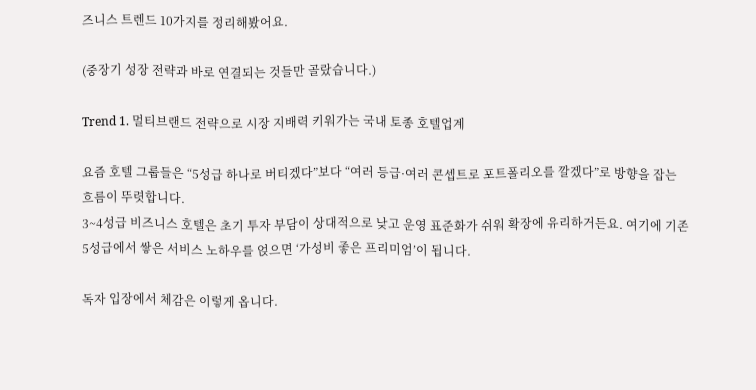즈니스 트렌드 10가지를 정리해봤어요.

(중장기 성장 전략과 바로 연결되는 것들만 골랐습니다.)

Trend 1. 멀티브랜드 전략으로 시장 지배력 키워가는 국내 토종 호텔업계

요즘 호텔 그룹들은 “5성급 하나로 버티겠다”보다 “여러 등급·여러 콘셉트로 포트폴리오를 깔겠다”로 방향을 잡는 흐름이 뚜렷합니다.
3~4성급 비즈니스 호텔은 초기 투자 부담이 상대적으로 낮고 운영 표준화가 쉬워 확장에 유리하거든요. 여기에 기존 5성급에서 쌓은 서비스 노하우를 얹으면 ‘가성비 좋은 프리미엄’이 됩니다.

독자 입장에서 체감은 이렇게 옵니다.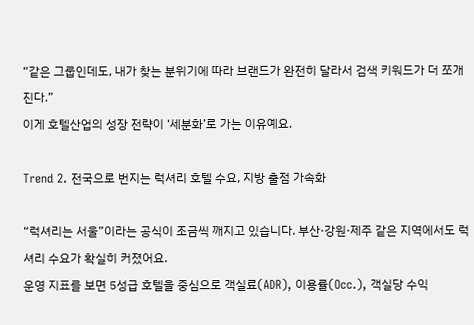“같은 그룹인데도, 내가 찾는 분위기에 따라 브랜드가 완전히 달라서 검색 키워드가 더 쪼개진다.”
이게 호텔산업의 성장 전략이 ‘세분화’로 가는 이유예요.

Trend 2. 전국으로 번지는 럭셔리 호텔 수요, 지방 출점 가속화

“럭셔리는 서울”이라는 공식이 조금씩 깨지고 있습니다. 부산·강원·제주 같은 지역에서도 럭셔리 수요가 확실히 커졌어요.
운영 지표를 보면 5성급 호텔을 중심으로 객실료(ADR), 이용률(Occ.), 객실당 수익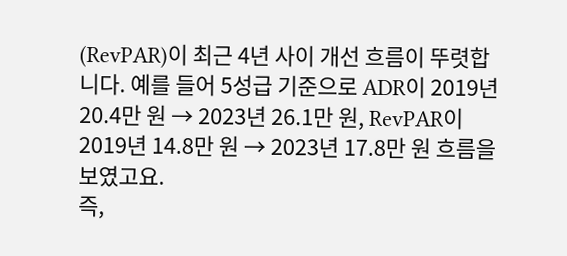(RevPAR)이 최근 4년 사이 개선 흐름이 뚜렷합니다. 예를 들어 5성급 기준으로 ADR이 2019년 20.4만 원 → 2023년 26.1만 원, RevPAR이 2019년 14.8만 원 → 2023년 17.8만 원 흐름을 보였고요.
즉,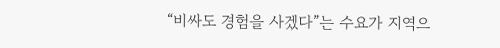“비싸도 경험을 사겠다”는 수요가 지역으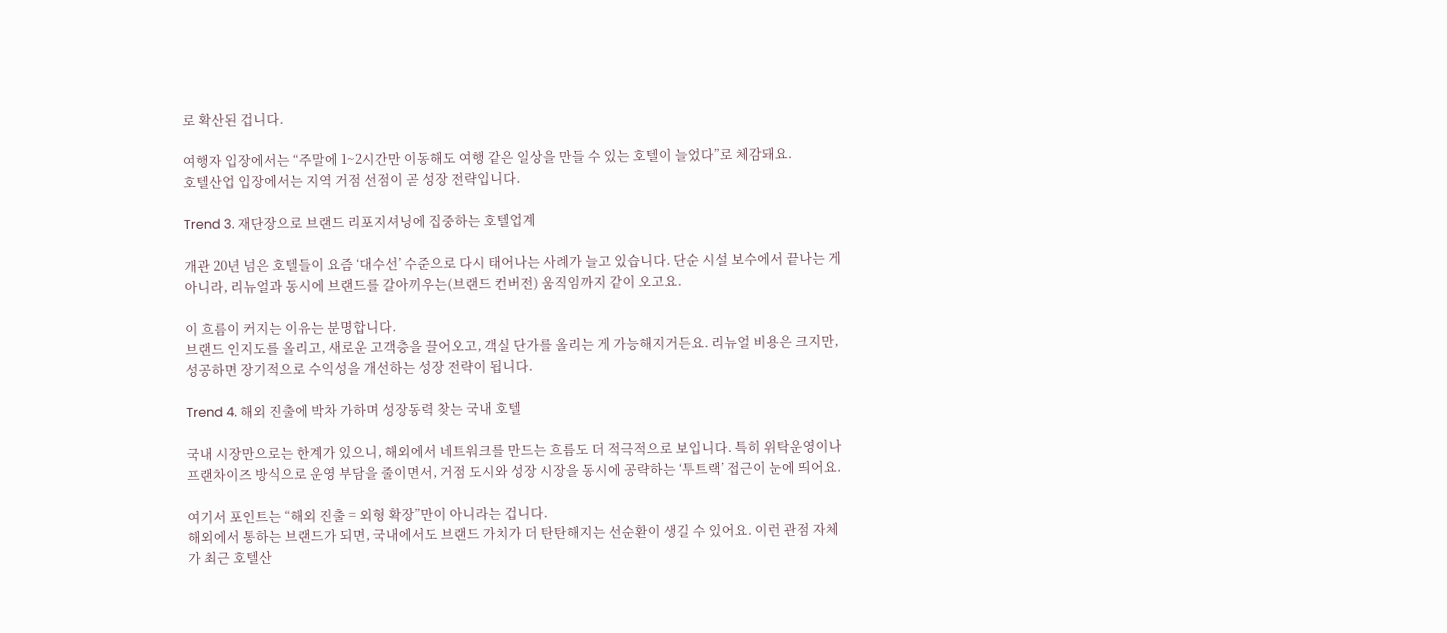로 확산된 겁니다.

여행자 입장에서는 “주말에 1~2시간만 이동해도 여행 같은 일상을 만들 수 있는 호텔이 늘었다”로 체감돼요.
호텔산업 입장에서는 지역 거점 선점이 곧 성장 전략입니다.

Trend 3. 재단장으로 브랜드 리포지셔닝에 집중하는 호텔업계

개관 20년 넘은 호텔들이 요즘 ‘대수선’ 수준으로 다시 태어나는 사례가 늘고 있습니다. 단순 시설 보수에서 끝나는 게 아니라, 리뉴얼과 동시에 브랜드를 갈아끼우는(브랜드 컨버전) 움직임까지 같이 오고요.

이 흐름이 커지는 이유는 분명합니다.
브랜드 인지도를 올리고, 새로운 고객층을 끌어오고, 객실 단가를 올리는 게 가능해지거든요. 리뉴얼 비용은 크지만, 성공하면 장기적으로 수익성을 개선하는 성장 전략이 됩니다.

Trend 4. 해외 진출에 박차 가하며 성장동력 찾는 국내 호텔

국내 시장만으로는 한계가 있으니, 해외에서 네트워크를 만드는 흐름도 더 적극적으로 보입니다. 특히 위탁운영이나 프랜차이즈 방식으로 운영 부담을 줄이면서, 거점 도시와 성장 시장을 동시에 공략하는 ‘투트랙’ 접근이 눈에 띄어요.

여기서 포인트는 “해외 진출 = 외형 확장”만이 아니라는 겁니다.
해외에서 통하는 브랜드가 되면, 국내에서도 브랜드 가치가 더 탄탄해지는 선순환이 생길 수 있어요. 이런 관점 자체가 최근 호텔산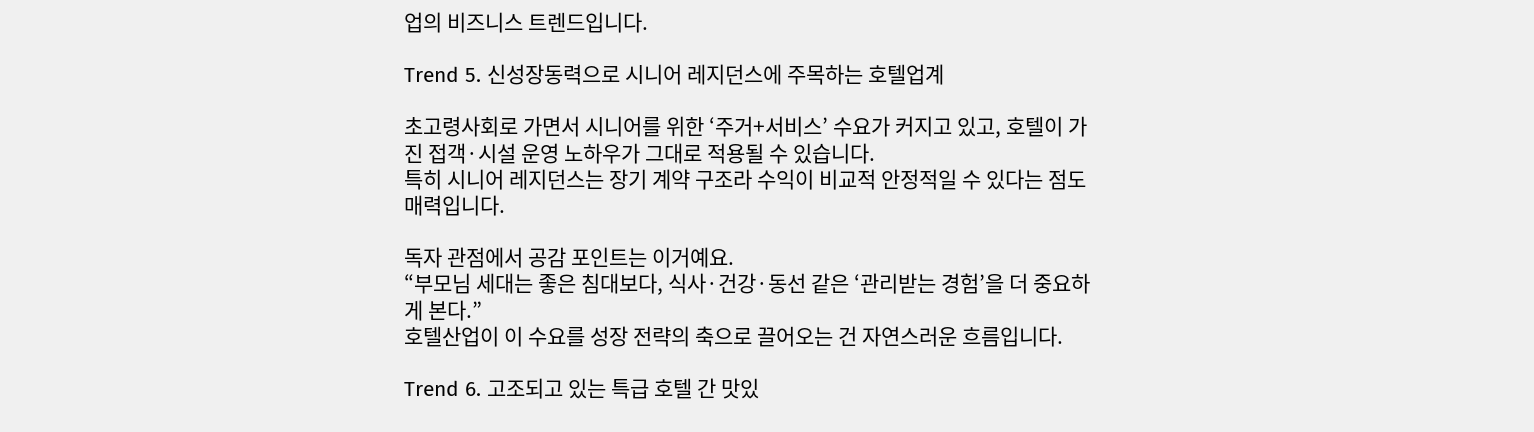업의 비즈니스 트렌드입니다.

Trend 5. 신성장동력으로 시니어 레지던스에 주목하는 호텔업계

초고령사회로 가면서 시니어를 위한 ‘주거+서비스’ 수요가 커지고 있고, 호텔이 가진 접객·시설 운영 노하우가 그대로 적용될 수 있습니다.
특히 시니어 레지던스는 장기 계약 구조라 수익이 비교적 안정적일 수 있다는 점도 매력입니다.

독자 관점에서 공감 포인트는 이거예요.
“부모님 세대는 좋은 침대보다, 식사·건강·동선 같은 ‘관리받는 경험’을 더 중요하게 본다.”
호텔산업이 이 수요를 성장 전략의 축으로 끌어오는 건 자연스러운 흐름입니다.

Trend 6. 고조되고 있는 특급 호텔 간 맛있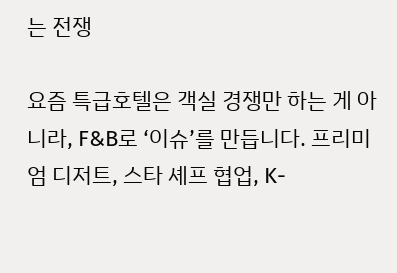는 전쟁

요즘 특급호텔은 객실 경쟁만 하는 게 아니라, F&B로 ‘이슈’를 만듭니다. 프리미엄 디저트, 스타 셰프 협업, K-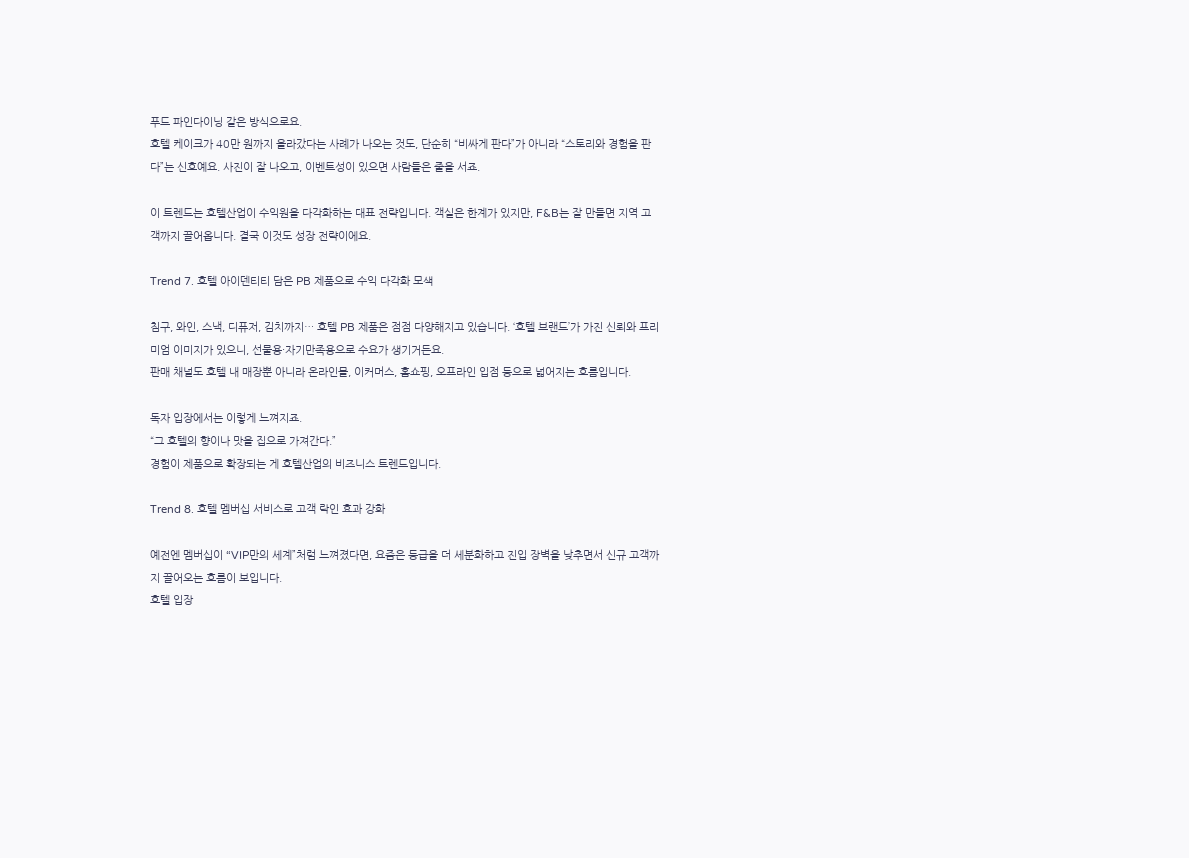푸드 파인다이닝 같은 방식으로요.
호텔 케이크가 40만 원까지 올라갔다는 사례가 나오는 것도, 단순히 “비싸게 판다”가 아니라 “스토리와 경험을 판다”는 신호예요. 사진이 잘 나오고, 이벤트성이 있으면 사람들은 줄을 서죠.

이 트렌드는 호텔산업이 수익원을 다각화하는 대표 전략입니다. 객실은 한계가 있지만, F&B는 잘 만들면 지역 고객까지 끌어옵니다. 결국 이것도 성장 전략이에요.

Trend 7. 호텔 아이덴티티 담은 PB 제품으로 수익 다각화 모색

침구, 와인, 스낵, 디퓨저, 김치까지… 호텔 PB 제품은 점점 다양해지고 있습니다. ‘호텔 브랜드’가 가진 신뢰와 프리미엄 이미지가 있으니, 선물용·자기만족용으로 수요가 생기거든요.
판매 채널도 호텔 내 매장뿐 아니라 온라인몰, 이커머스, 홈쇼핑, 오프라인 입점 등으로 넓어지는 흐름입니다.

독자 입장에서는 이렇게 느껴지죠.
“그 호텔의 향이나 맛을 집으로 가져간다.”
경험이 제품으로 확장되는 게 호텔산업의 비즈니스 트렌드입니다.

Trend 8. 호텔 멤버십 서비스로 고객 락인 효과 강화

예전엔 멤버십이 “VIP만의 세계”처럼 느껴졌다면, 요즘은 등급을 더 세분화하고 진입 장벽을 낮추면서 신규 고객까지 끌어오는 흐름이 보입니다.
호텔 입장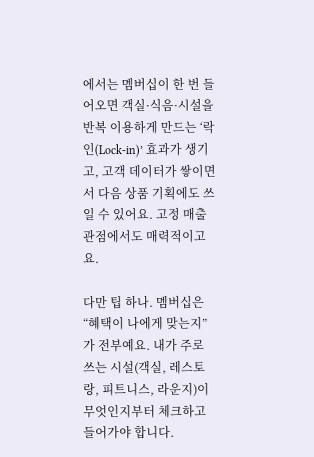에서는 멤버십이 한 번 들어오면 객실·식음·시설을 반복 이용하게 만드는 ‘락인(Lock-in)’ 효과가 생기고, 고객 데이터가 쌓이면서 다음 상품 기획에도 쓰일 수 있어요. 고정 매출 관점에서도 매력적이고요.

다만 팁 하나. 멤버십은 “혜택이 나에게 맞는지”가 전부예요. 내가 주로 쓰는 시설(객실, 레스토랑, 피트니스, 라운지)이 무엇인지부터 체크하고 들어가야 합니다.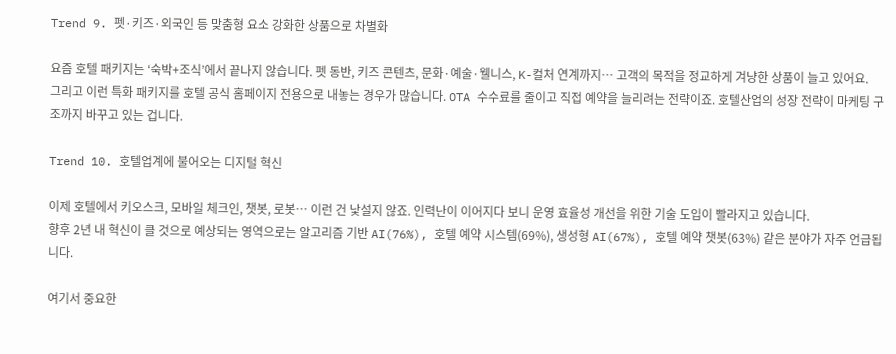Trend 9. 펫·키즈·외국인 등 맞춤형 요소 강화한 상품으로 차별화

요즘 호텔 패키지는 ‘숙박+조식’에서 끝나지 않습니다. 펫 동반, 키즈 콘텐츠, 문화·예술·웰니스, K-컬처 연계까지… 고객의 목적을 정교하게 겨냥한 상품이 늘고 있어요.
그리고 이런 특화 패키지를 호텔 공식 홈페이지 전용으로 내놓는 경우가 많습니다. OTA 수수료를 줄이고 직접 예약을 늘리려는 전략이죠. 호텔산업의 성장 전략이 마케팅 구조까지 바꾸고 있는 겁니다.

Trend 10. 호텔업계에 불어오는 디지털 혁신

이제 호텔에서 키오스크, 모바일 체크인, 챗봇, 로봇… 이런 건 낯설지 않죠. 인력난이 이어지다 보니 운영 효율성 개선을 위한 기술 도입이 빨라지고 있습니다.
향후 2년 내 혁신이 클 것으로 예상되는 영역으로는 알고리즘 기반 AI(76%), 호텔 예약 시스템(69%), 생성형 AI(67%), 호텔 예약 챗봇(63%) 같은 분야가 자주 언급됩니다.

여기서 중요한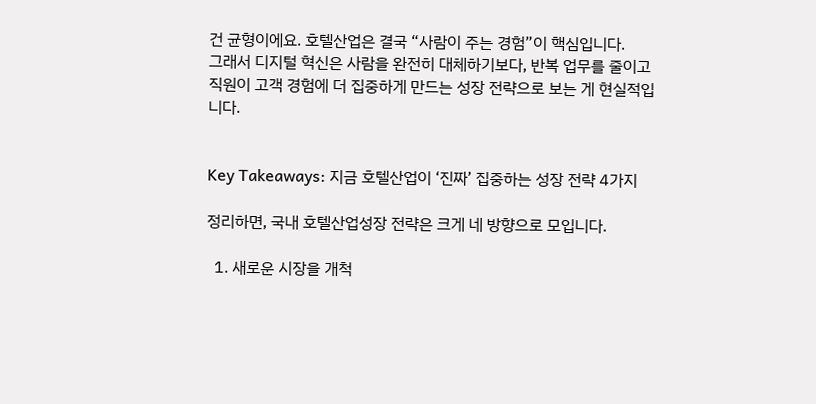건 균형이에요. 호텔산업은 결국 “사람이 주는 경험”이 핵심입니다.
그래서 디지털 혁신은 사람을 완전히 대체하기보다, 반복 업무를 줄이고 직원이 고객 경험에 더 집중하게 만드는 성장 전략으로 보는 게 현실적입니다.


Key Takeaways: 지금 호텔산업이 ‘진짜’ 집중하는 성장 전략 4가지

정리하면, 국내 호텔산업성장 전략은 크게 네 방향으로 모입니다.

  1. 새로운 시장을 개척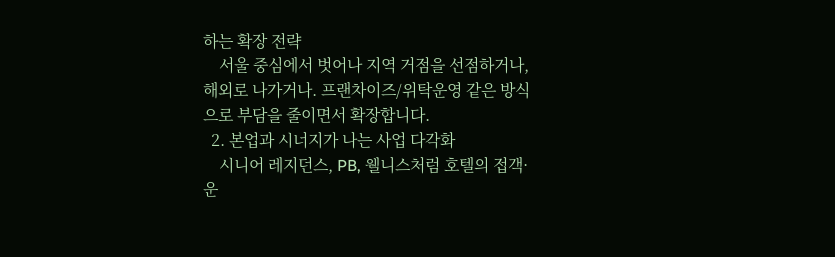하는 확장 전략
    서울 중심에서 벗어나 지역 거점을 선점하거나, 해외로 나가거나. 프랜차이즈/위탁운영 같은 방식으로 부담을 줄이면서 확장합니다.
  2. 본업과 시너지가 나는 사업 다각화
    시니어 레지던스, PB, 웰니스처럼 호텔의 접객·운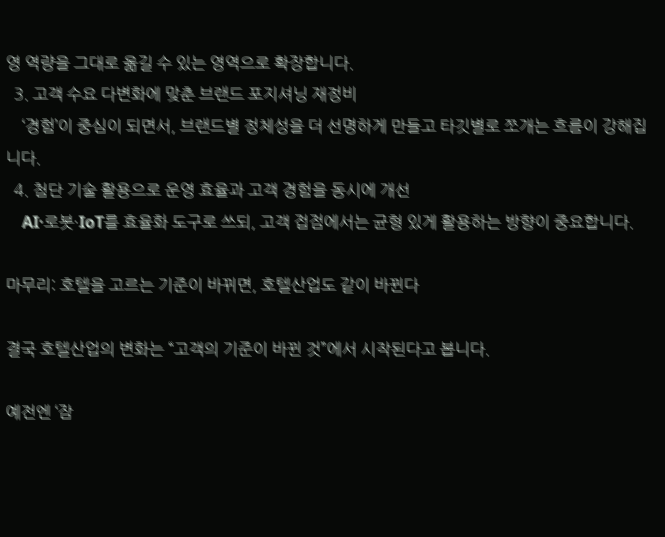영 역량을 그대로 옮길 수 있는 영역으로 확장합니다.
  3. 고객 수요 다변화에 맞춘 브랜드 포지셔닝 재정비
    ‘경험’이 중심이 되면서, 브랜드별 정체성을 더 선명하게 만들고 타깃별로 쪼개는 흐름이 강해집니다.
  4. 첨단 기술 활용으로 운영 효율과 고객 경험을 동시에 개선
    AI·로봇·IoT를 효율화 도구로 쓰되, 고객 접점에서는 균형 있게 활용하는 방향이 중요합니다.

마무리: 호텔을 고르는 기준이 바뀌면, 호텔산업도 같이 바뀐다

결국 호텔산업의 변화는 “고객의 기준이 바뀐 것”에서 시작된다고 봅니다.

예전엔 ‘잠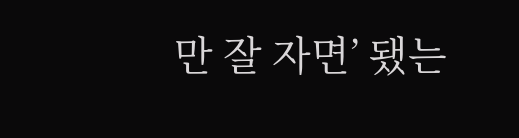만 잘 자면’ 됐는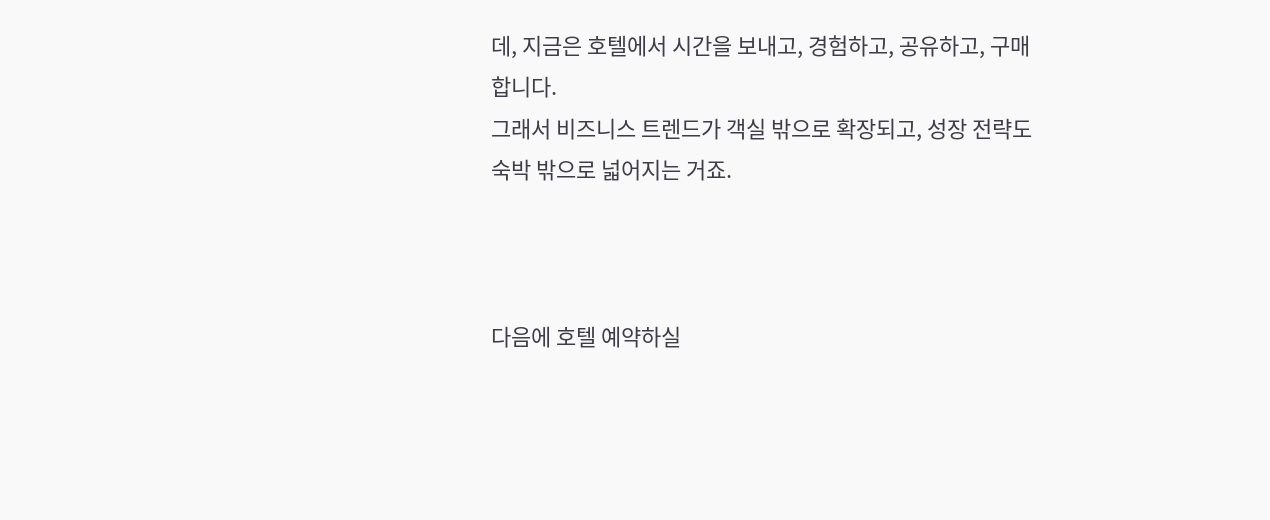데, 지금은 호텔에서 시간을 보내고, 경험하고, 공유하고, 구매합니다.
그래서 비즈니스 트렌드가 객실 밖으로 확장되고, 성장 전략도 숙박 밖으로 넓어지는 거죠.



다음에 호텔 예약하실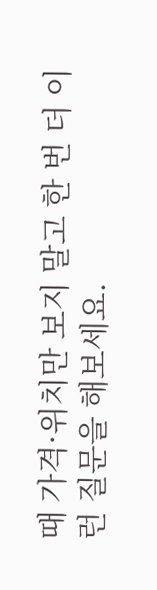때 가격·위치만 보지 말고 한 번 더 이런 질문을 해보세요.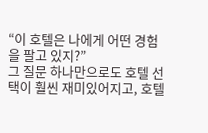“이 호텔은 나에게 어떤 경험을 팔고 있지?”
그 질문 하나만으로도 호텔 선택이 훨씬 재미있어지고, 호텔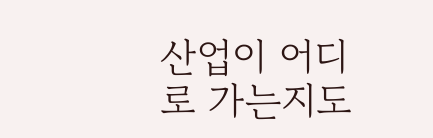산업이 어디로 가는지도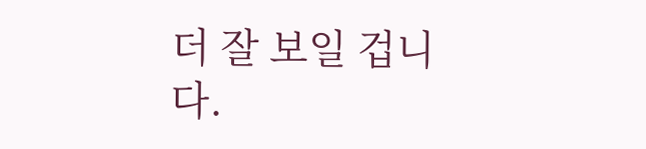더 잘 보일 겁니다.